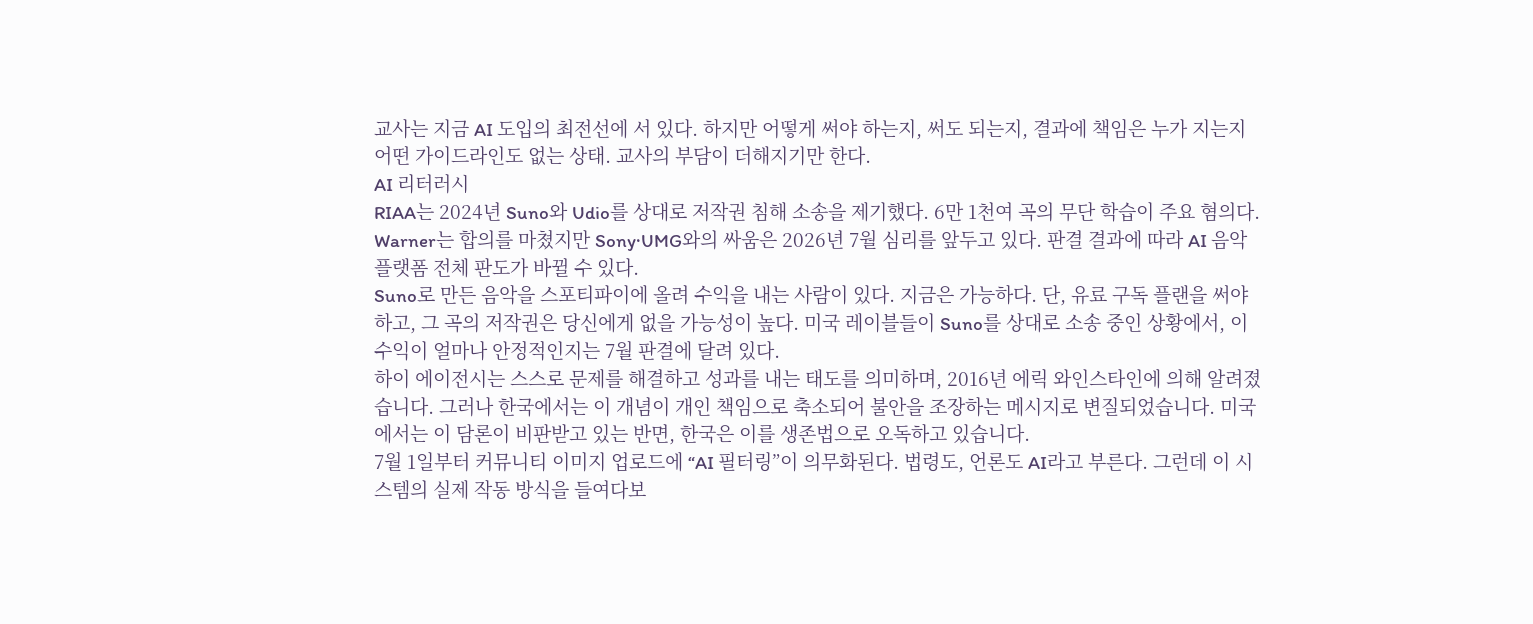교사는 지금 AI 도입의 최전선에 서 있다. 하지만 어떻게 써야 하는지, 써도 되는지, 결과에 책임은 누가 지는지 어떤 가이드라인도 없는 상태. 교사의 부담이 더해지기만 한다.
AI 리터러시
RIAA는 2024년 Suno와 Udio를 상대로 저작권 침해 소송을 제기했다. 6만 1천여 곡의 무단 학습이 주요 혐의다. Warner는 합의를 마쳤지만 Sony·UMG와의 싸움은 2026년 7월 심리를 앞두고 있다. 판결 결과에 따라 AI 음악 플랫폼 전체 판도가 바뀔 수 있다.
Suno로 만든 음악을 스포티파이에 올려 수익을 내는 사람이 있다. 지금은 가능하다. 단, 유료 구독 플랜을 써야 하고, 그 곡의 저작권은 당신에게 없을 가능성이 높다. 미국 레이블들이 Suno를 상대로 소송 중인 상황에서, 이 수익이 얼마나 안정적인지는 7월 판결에 달려 있다.
하이 에이전시는 스스로 문제를 해결하고 성과를 내는 태도를 의미하며, 2016년 에릭 와인스타인에 의해 알려졌습니다. 그러나 한국에서는 이 개념이 개인 책임으로 축소되어 불안을 조장하는 메시지로 변질되었습니다. 미국에서는 이 담론이 비판받고 있는 반면, 한국은 이를 생존법으로 오독하고 있습니다.
7월 1일부터 커뮤니티 이미지 업로드에 “AI 필터링”이 의무화된다. 법령도, 언론도 AI라고 부른다. 그런데 이 시스템의 실제 작동 방식을 들여다보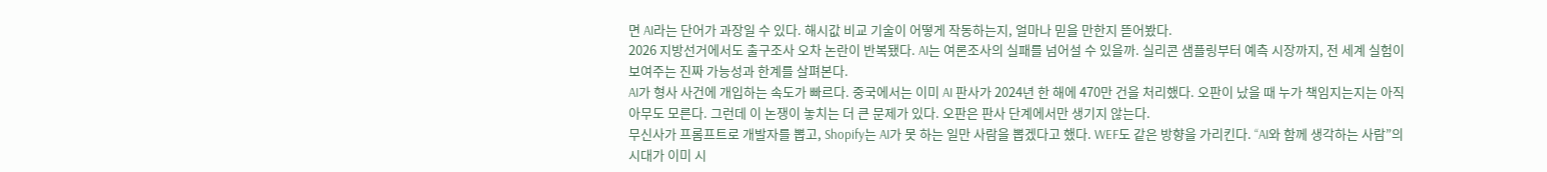면 AI라는 단어가 과장일 수 있다. 해시값 비교 기술이 어떻게 작동하는지, 얼마나 믿을 만한지 뜯어봤다.
2026 지방선거에서도 출구조사 오차 논란이 반복됐다. AI는 여론조사의 실패를 넘어설 수 있을까. 실리콘 샘플링부터 예측 시장까지, 전 세계 실험이 보여주는 진짜 가능성과 한계를 살펴본다.
AI가 형사 사건에 개입하는 속도가 빠르다. 중국에서는 이미 AI 판사가 2024년 한 해에 470만 건을 처리했다. 오판이 났을 때 누가 책임지는지는 아직 아무도 모른다. 그런데 이 논쟁이 놓치는 더 큰 문제가 있다. 오판은 판사 단계에서만 생기지 않는다.
무신사가 프롬프트로 개발자를 뽑고, Shopify는 AI가 못 하는 일만 사람을 뽑겠다고 했다. WEF도 같은 방향을 가리킨다. “AI와 함께 생각하는 사람”의 시대가 이미 시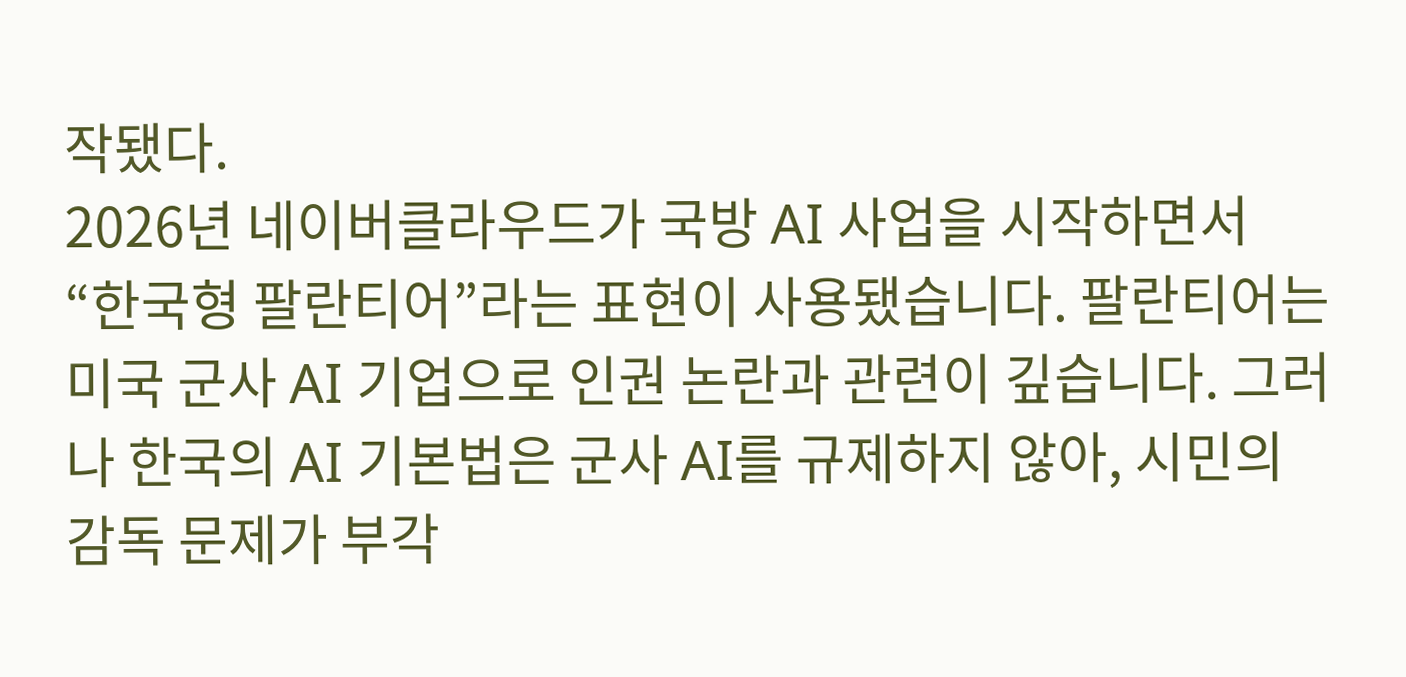작됐다.
2026년 네이버클라우드가 국방 AI 사업을 시작하면서 “한국형 팔란티어”라는 표현이 사용됐습니다. 팔란티어는 미국 군사 AI 기업으로 인권 논란과 관련이 깊습니다. 그러나 한국의 AI 기본법은 군사 AI를 규제하지 않아, 시민의 감독 문제가 부각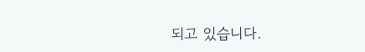되고 있습니다.